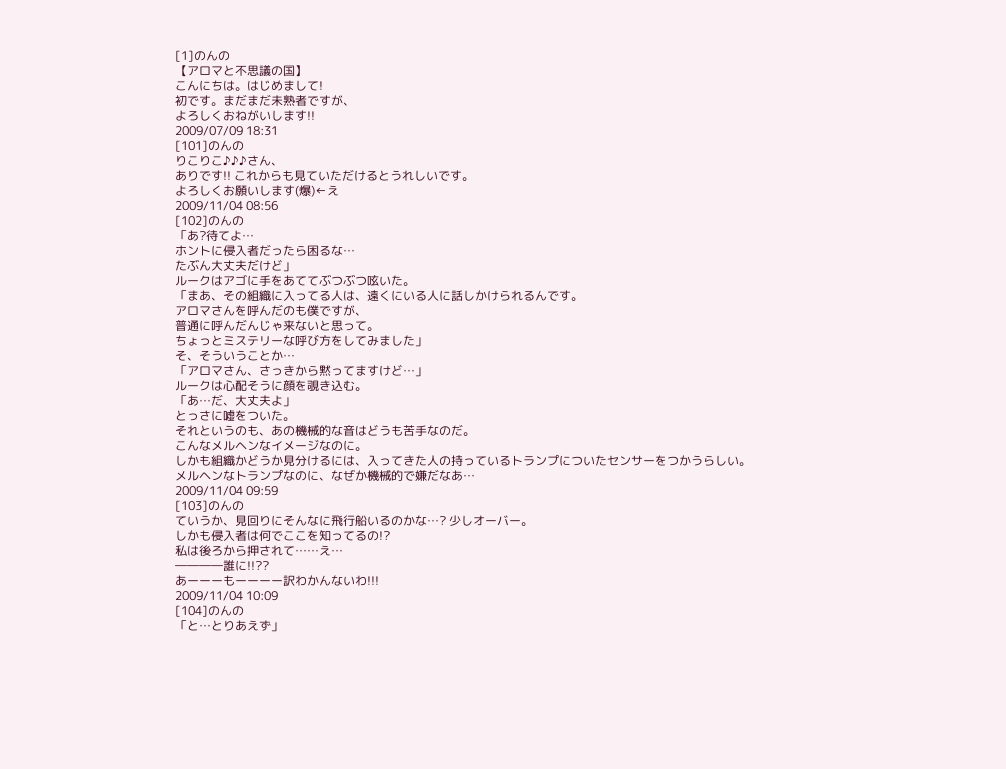[1]のんの
【アロマと不思議の国】
こんにちは。はじめまして!
初です。まだまだ未熟者ですが、
よろしくおねがいします!!
2009/07/09 18:31
[101]のんの
りこりこ♪♪♪さん、
ありです!! これからも見ていただけるとうれしいです。
よろしくお願いします(爆)←え
2009/11/04 08:56
[102]のんの
「あ?待てよ…
ホントに侵入者だったら困るな…
たぶん大丈夫だけど」
ルークはアゴに手をあててぶつぶつ呟いた。
「まあ、その組織に入ってる人は、遠くにいる人に話しかけられるんです。
アロマさんを呼んだのも僕ですが、
普通に呼んだんじゃ来ないと思って。
ちょっとミステリーな呼び方をしてみました」
そ、そういうことか…
「アロマさん、さっきから黙ってますけど…」
ルークは心配そうに顔を覗き込む。
「あ…だ、大丈夫よ」
とっさに嘘をついた。
それというのも、あの機械的な音はどうも苦手なのだ。
こんなメルヘンなイメージなのに。
しかも組織かどうか見分けるには、入ってきた人の持っているトランプについたセンサーをつかうらしい。
メルヘンなトランプなのに、なぜか機械的で嫌だなあ…
2009/11/04 09:59
[103]のんの
ていうか、見回りにそんなに飛行船いるのかな…? 少しオーバー。
しかも侵入者は何でここを知ってるの!?
私は後ろから押されて……え…
――――誰に!!??
あーーーもーーーー訳わかんないわ!!!
2009/11/04 10:09
[104]のんの
「と…とりあえず」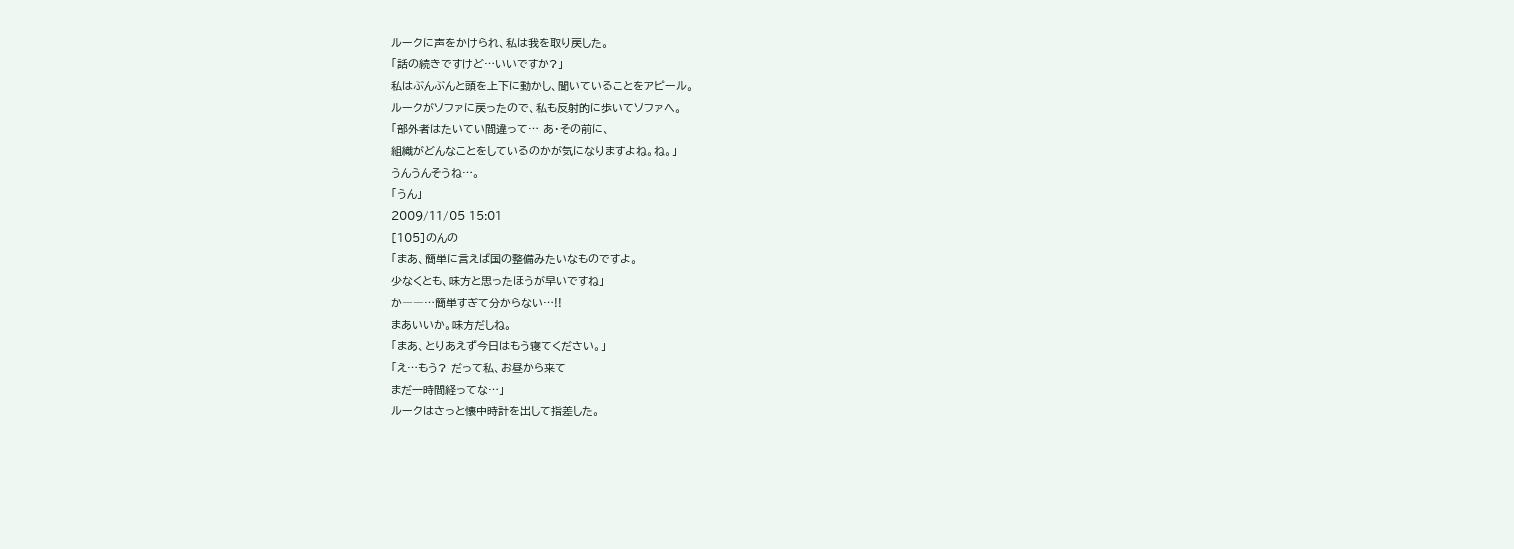ルークに声をかけられ、私は我を取り戻した。
「話の続きですけど…いいですか?」
私はぶんぶんと頭を上下に動かし、聞いていることをアピール。
ルークがソファに戻ったので、私も反射的に歩いてソファへ。
「部外者はたいてい間違って… あ・その前に、
組織がどんなことをしているのかが気になりますよね。ね。」
うんうんそうね…。
「うん」
2009/11/05 15:01
[105]のんの
「まあ、簡単に言えば国の整備みたいなものですよ。
少なくとも、味方と思ったほうが早いですね」
か――…簡単すぎて分からない…!!
まあいいか。味方だしね。
「まあ、とりあえず今日はもう寝てください。」
「え…もう? だって私、お昼から来て
まだ一時間経ってな…」
ルークはさっと懐中時計を出して指差した。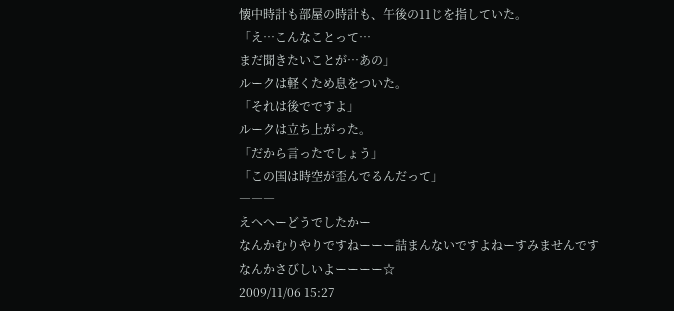懐中時計も部屋の時計も、午後の11じを指していた。
「え…こんなことって…
まだ聞きたいことが…あの」
ルークは軽くため息をついた。
「それは後でですよ」
ルークは立ち上がった。
「だから言ったでしょう」
「この国は時空が歪んでるんだって」
―――
えへへーどうでしたかー
なんかむりやりですねーーー詰まんないですよねーすみませんです
なんかさびしいよーーーー☆
2009/11/06 15:27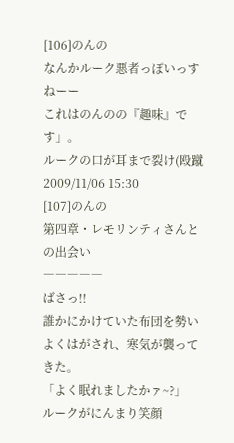[106]のんの
なんかルーク悪者っぽいっすねーー
これはのんのの『趣味』です」。
ルークの口が耳まで裂け(殴蹴
2009/11/06 15:30
[107]のんの
第四章・レモリンティさんとの出会い
―――――
ばさっ!!
誰かにかけていた布団を勢いよくはがされ、寒気が襲ってきた。
「よく眠れましたかァ~?」
ルークがにんまり笑顔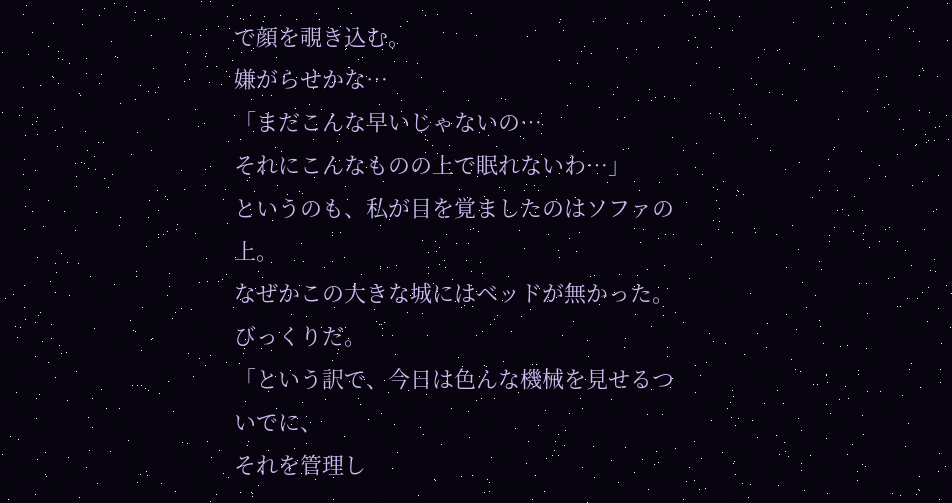で顔を覗き込む。
嫌がらせかな…
「まだこんな早いじゃないの…
それにこんなものの上で眠れないわ…」
というのも、私が目を覚ましたのはソファの上。
なぜかこの大きな城にはベッドが無かった。びっくりだ。
「という訳で、今日は色んな機械を見せるついでに、
それを管理し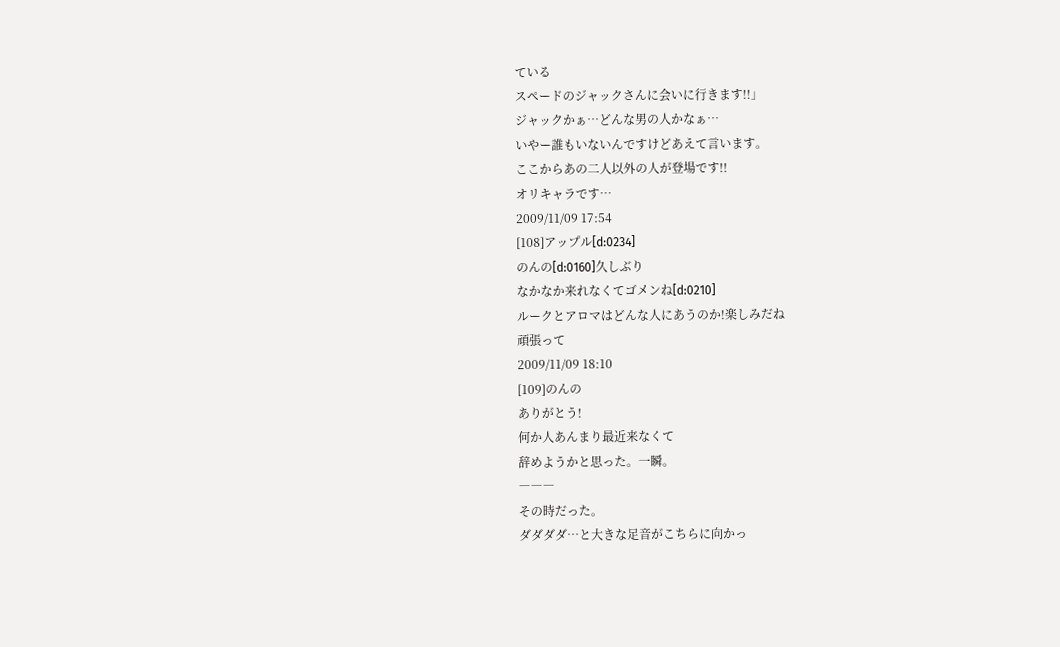ている
スペードのジャックさんに会いに行きます!!」
ジャックかぁ…どんな男の人かなぁ…
いやー誰もいないんですけどあえて言います。
ここからあの二人以外の人が登場です!!
オリキャラです…
2009/11/09 17:54
[108]アップル[d:0234]
のんの[d:0160]久しぶり
なかなか来れなくてゴメンね[d:0210]
ルークとアロマはどんな人にあうのか!楽しみだね
頑張って
2009/11/09 18:10
[109]のんの
ありがとう!
何か人あんまり最近来なくて
辞めようかと思った。一瞬。
―――
その時だった。
ダダダダ…と大きな足音がこちらに向かっ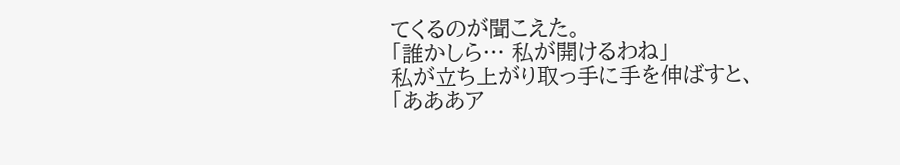てくるのが聞こえた。
「誰かしら… 私が開けるわね」
私が立ち上がり取っ手に手を伸ばすと、
「あああア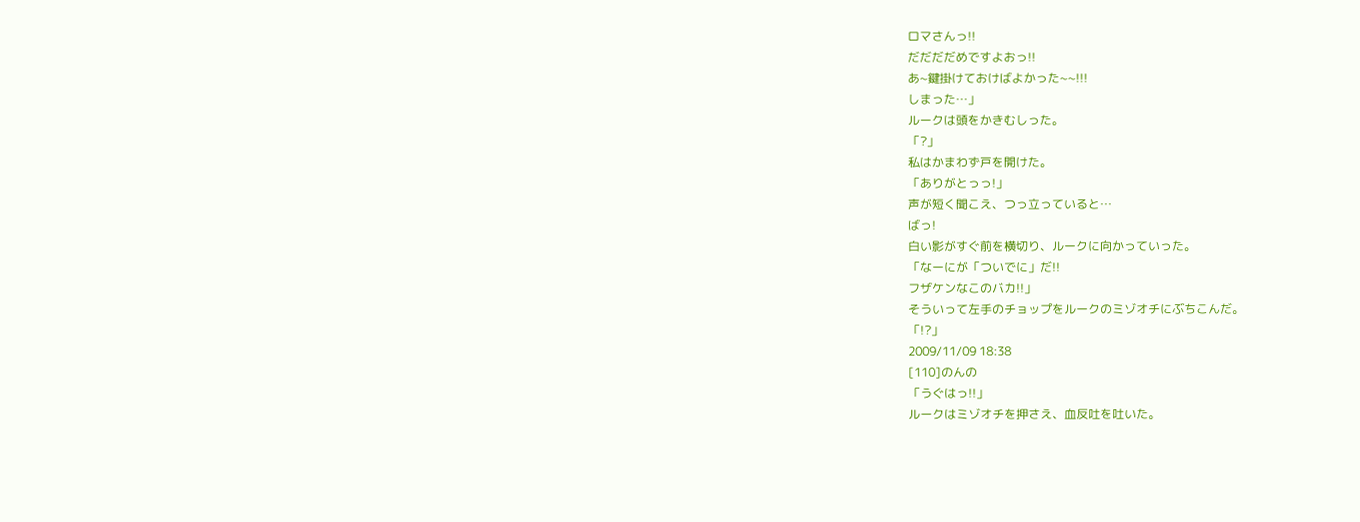ロマさんっ!!
だだだだめですよおっ!!
あ~鍵掛けておけばよかった~~!!!
しまった…」
ルークは頭をかきむしった。
「?」
私はかまわず戸を開けた。
「ありがとっっ!」
声が短く聞こえ、つっ立っていると…
ばっ!
白い影がすぐ前を横切り、ルークに向かっていった。
「なーにが「ついでに」だ!!
フザケンなこのバカ!!」
そういって左手のチョップをルークのミゾオチにぶちこんだ。
「!?」
2009/11/09 18:38
[110]のんの
「うぐはっ!!」
ルークはミゾオチを押さえ、血反吐を吐いた。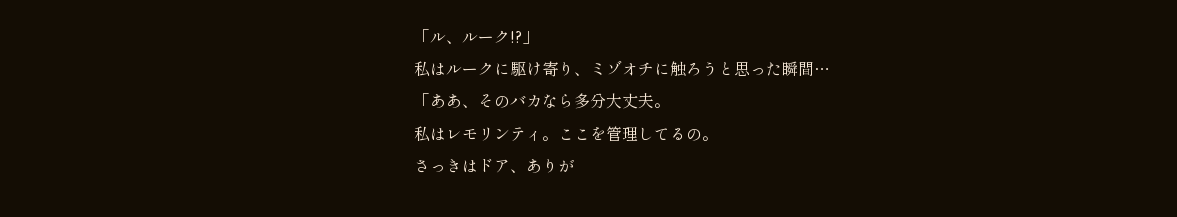「ル、ルーク!?」
私はルークに駆け寄り、ミゾオチに触ろうと思った瞬間…
「ああ、そのバカなら多分大丈夫。
私はレモリンティ。ここを管理してるの。
さっきはドア、ありが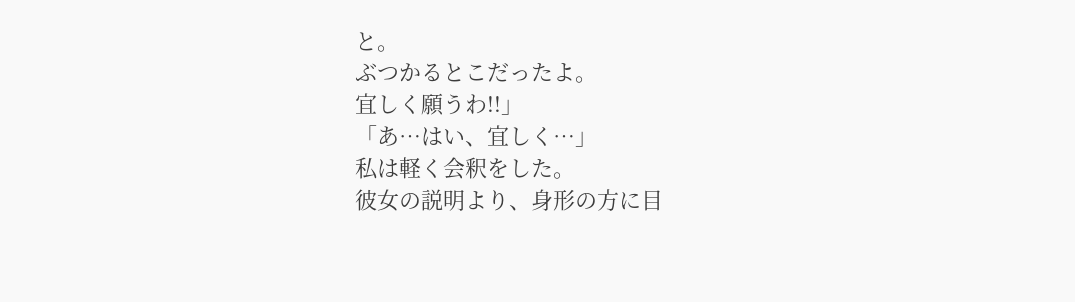と。
ぶつかるとこだったよ。
宜しく願うわ!!」
「あ…はい、宜しく…」
私は軽く会釈をした。
彼女の説明より、身形の方に目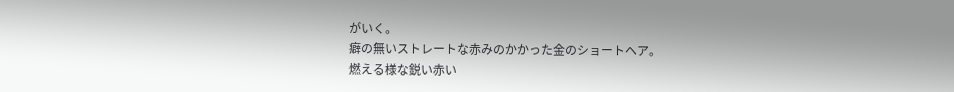がいく。
癖の無いストレートな赤みのかかった金のショートヘア。
燃える様な鋭い赤い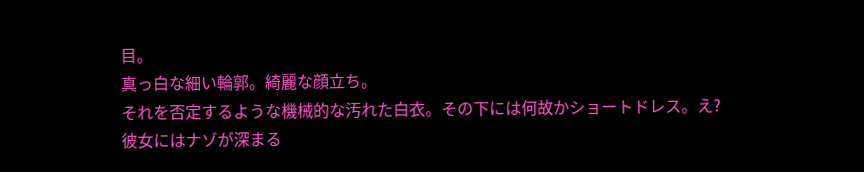目。
真っ白な細い輪郭。綺麗な顔立ち。
それを否定するような機械的な汚れた白衣。その下には何故かショートドレス。え?
彼女にはナゾが深まる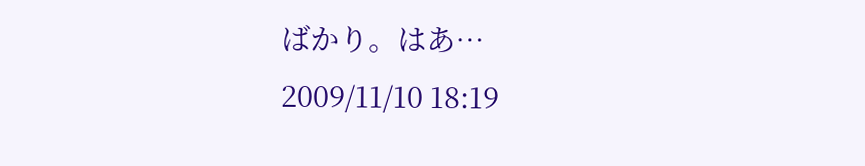ばかり。はあ…
2009/11/10 18:19